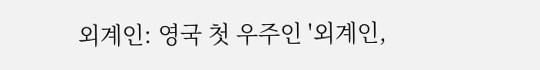외계인: 영국 첫 우주인 '외계인,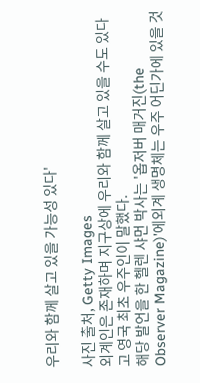우리와 함께 살고 있을 가능성 있다'

사진 출처, Getty Images
외계인은 존재하며 지구상에 우리와 함께 살고 있을 수도 있다고 영국 최초 우주인이 말했다.
해당 발언을 한 헬렌 샤먼 박사는 '옵저버 매거진(the Observer Magazine)'에외계 생명체는 우주 어딘가에 있을 것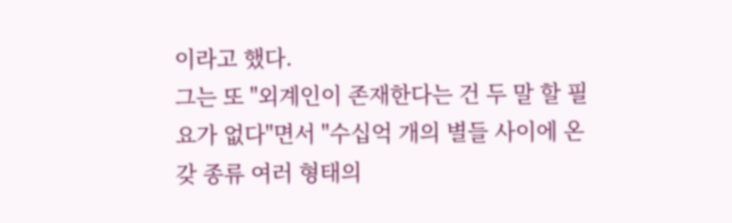이라고 했다.
그는 또 "외계인이 존재한다는 건 두 말 할 필요가 없다"면서 "수십억 개의 별들 사이에 온갖 종류 여러 형태의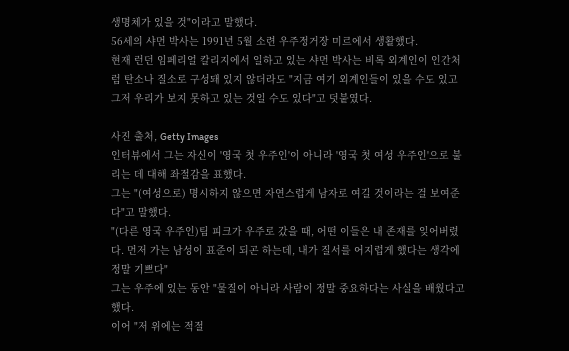생명체가 있을 것"이라고 말했다.
56세의 샤먼 박사는 1991년 5월 소련 우주정거장 미르에서 생활했다.
현재 런던 임페리얼 칼리지에서 일하고 있는 샤먼 박사는 비록 외계인이 인간처럼 탄소나 질소로 구성돼 있지 않더라도 "지금 여기 외계인들이 있을 수도 있고 그저 우리가 보지 못하고 있는 것일 수도 있다"고 덧붙였다.

사진 출처, Getty Images
인터뷰에서 그는 자신이 '영국 첫 우주인'이 아니라 '영국 첫 여성 우주인'으로 불리는 데 대해 좌절감을 표했다.
그는 "(여성으로) 명시하지 않으면 자연스럽게 남자로 여길 것이라는 걸 보여준다"고 말했다.
"(다른 영국 우주인)팀 피크가 우주로 갔을 때, 어떤 이들은 내 존재를 잊어버렸다. 먼저 가는 남성이 표준이 되곤 하는데, 내가 질서를 어지럽게 했다는 생각에 정말 기쁘다"
그는 우주에 있는 동안 "물질이 아니라 사람이 정말 중요하다는 사실을 배웠다고 했다.
이어 "저 위에는 적절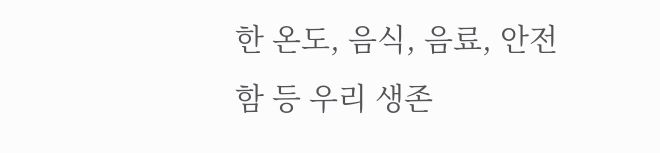한 온도, 음식, 음료, 안전함 등 우리 생존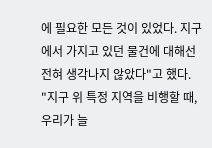에 필요한 모든 것이 있었다. 지구에서 가지고 있던 물건에 대해선 전혀 생각나지 않았다"고 했다.
"지구 위 특정 지역을 비행할 때, 우리가 늘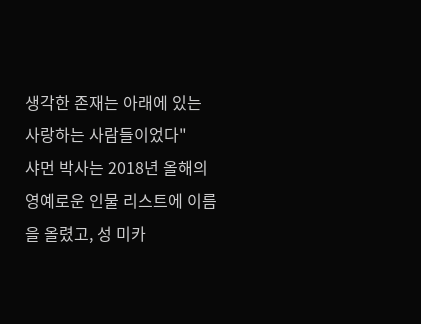생각한 존재는 아래에 있는 사랑하는 사람들이었다"
샤먼 박사는 2018년 올해의 영예로운 인물 리스트에 이름을 올렸고, 성 미카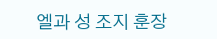엘과 성 조지 훈장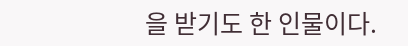을 받기도 한 인물이다.